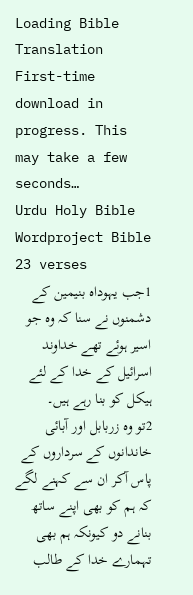Loading Bible Translation
First-time download in progress. This may take a few seconds…
Urdu Holy Bible Wordproject Bible
23 verses
1جب یہوداہ بنیمین کے دشمنوں نے سنا کہ وہ جو اسیر ہوئے تھے خداوند اسرائیل کے خدا کے لئے ہیکل کو بنا رہے ہیں۔
2تو وہ زربابل اور آبائی خاندانوں کے سرداروں کے پاس آکر ان سے کہنے لگے کہ ہم کو بھی اپنے ساتھ بنانے دو کیونکہ ہم بھی تہمارے خدا کے طالب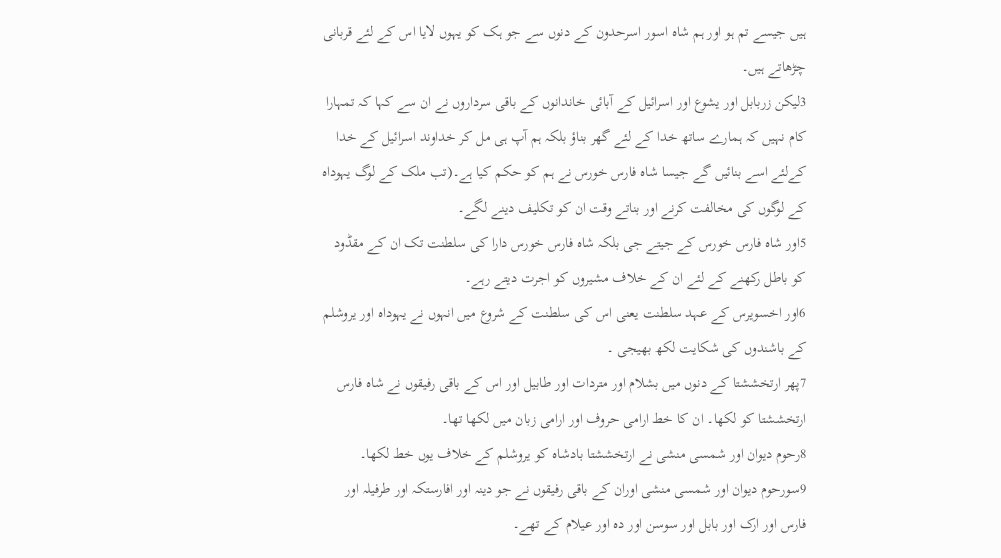ہیں جیسے تم ہو اور ہم شاہ اسور اسرحدون کے دنوں سے جو ہک کو یہوں لایا اس کے لئے قربانی چڑھاتے ہیں۔
3لیکن زربابل اور یشوع اور اسرائیل کے آبائی خاندانوں کے باقی سرداروں نے ان سے کہا کہ تمہارا کام نہیں کہ ہمارے ساتھ خدا کے لئے گھر بناؤ بلکہ ہم آپ ہی مل کر خداوند اسرائیل کے خدا کےلئے اسے بنائیں گے جیسا شاہ فارس خورس نے ہم کو حکم کیا ہے۔(تب ملک کے لوگ یہوداہ کے لوگوں کی مخالفت کرنے اور بناتے وقت ان کو تکلیف دینے لگے۔
5اور شاہ فارس خورس کے جیتے جی بلکہ شاہ فارس خورس دارا کی سلطنت تک ان کے مقڈود کو باطل رکھنے کے لئے ان کے خلاف مشیروں کو اجرت دیتے رہے۔
6اور اخسویرس کے عہد سلطنت یعنی اس کی سلطنت کے شروع میں انہوں نے یہوداہ اور یروشلم کے باشندوں کی شکایت لکھ بھیجی ۔
7پھر ارتخششتا کے دنوں میں بشلام اور متردات اور طابیل اور اس کے باقی رفیقوں نے شاہ فارس ارتخششتا کو لکھا۔ ان کا خط ارامی حروف اور ارامی زبان میں لکھا تھا۔
8رحوم دیوان اور شمسی منشی نے ارتخششتا بادشاہ کو یروشلم کے خلاف یوں خط لکھا۔
9سورحوم دیوان اور شمسی منشی اوران کے باقی رفیقوں نے جو دینہ اور افارستکہ اور طرفیلہ اور فارس اور ارک اور بابل اور سوسن اور دہ اور عیلام کے تھے۔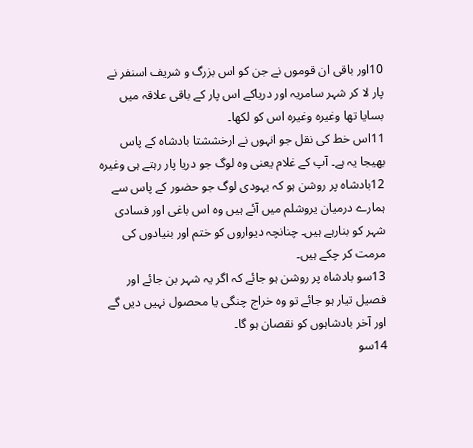10اور باقی ان قوموں نے جن کو اس بزرگ و شریف اسنفر نے پار لا کر شہر سامریہ اور دریاکے اس پار کے باقی علاقہ میں بسایا تھا وغیرہ وغیرہ اس کو لکھا۔
11اس خط کی نقل جو انہوں نے ارخششتا بادشاہ کے پاس بھیجا یہ ہے۔ آپ کے غلام یعنی وہ لوگ جو دریا پار رہتے ہی وغیرہ
12بادشاہ پر روشن ہو کہ یہودی لوگ جو حضور کے پاس سے ہمارے درمیان یروشلم میں آئے ہیں وہ اس باغی اور فسادی شہر کو بنارہے ہیں۔ چنانچہ دیواروں کو ختم اور بنیادوں کی مرمت کر چکے ہیں۔
13سو بادشاہ پر روشن ہو جائے کہ اگر یہ شہر بن جائے اور فصیل تیار ہو جائے تو وہ خراج چنگی یا محصول نہیں دیں گے اور آخر بادشاہوں کو نقصان ہو گا۔
14سو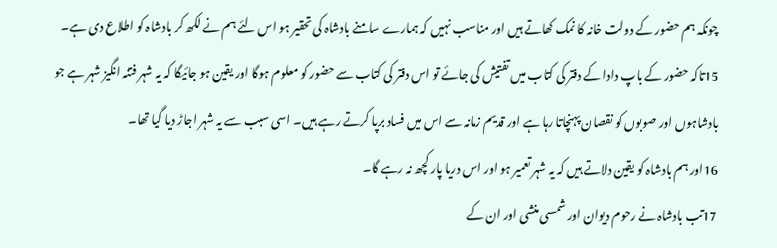چونکہ ہم حضور کے دولت خانہ کا نمک کھاتے ہیں اور مناسب نہیں کہ ہمارے سامنے بادشاہ کی تحقیر ہو اس لئے ہم نے لکھ کر بادشاہ کو اطلاع دی ہے۔
15تاکہ حضور کے باپ دادا کے دفتر کی کتاب میں تفتیش کی جائے تو اس دفتر کی کتاب سے حضور کو معلوم ہوگا اور یقین ہو جائیگا کہ یہ شہر فتنہ انگیز شہر ہے جو بادشاہوں اور صوبوں کو نقصان پہنچاتا رہا ہے اور قدیم زمانہ سے اس میں فساد برپا کرتے رہے ہیں۔ اسی سبب سے یہ شہر اجاڑ دیا گیا تھا۔
16اور ہم بادشاہ کو یقین دلاتے ہیں کہ یہ شہر تعمیر ہو اور اس دریا پار کچھ نہ رہے گا۔
17تب بادشاہ نے رحوم دیوان اور شمسی منشی اور ان کے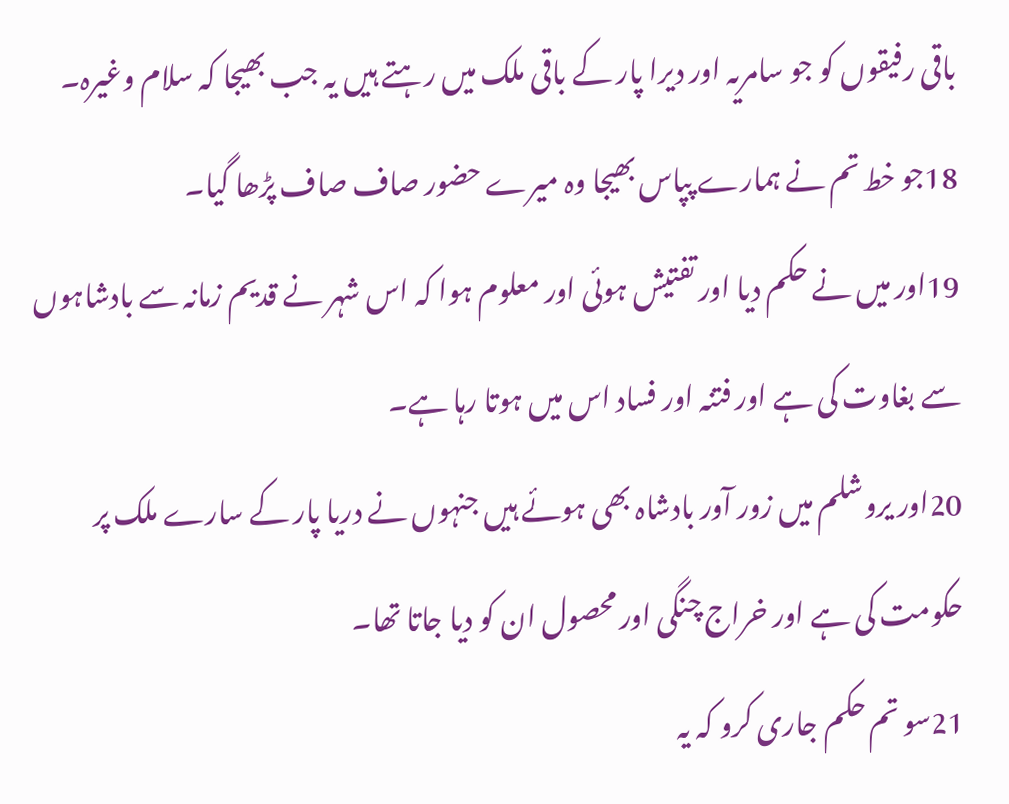باقی رفیقوں کو جو سامریہ اور دیرا پار کے باقی ملک میں رہتے ہیں یہ جب بھیجا کہ سلام وغیرہ۔
18جو خط تم نے ہمارے پپاس بھیجا وہ میرے حضور صاف صاف پڑھا گیا۔
19اور میں نے حکم دیا اور تفتیش ہوئی اور معلوم ہوا کہ اس شہر نے قدیم زمانہ سے بادشاہوں سے بغاوت کی ہے اور فتنہ اور فساد اس میں ہوتا رہا ہے۔
20اور یروشلم میں زور آور بادشاہ بھی ہوئے ہیں جنہوں نے دریا پار کے سارے ملک پر حکومت کی ہے اور خراج چنگی اور محصول ان کو دیا جاتا تھا۔
21سو تم حکم جاری کرو کہ یہ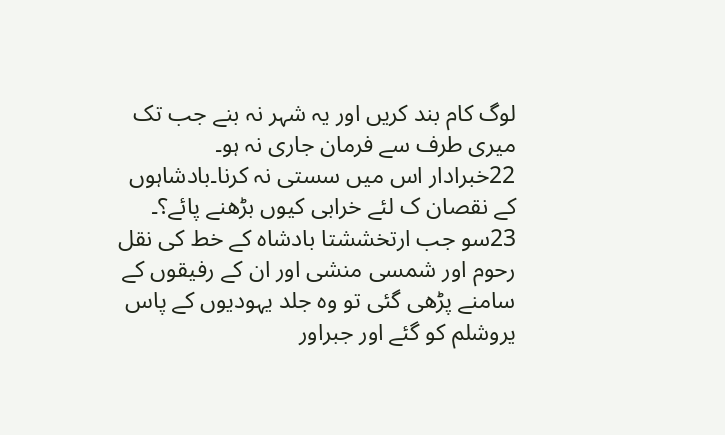لوگ کام بند کریں اور یہ شہر نہ بنے جب تک میری طرف سے فرمان جاری نہ ہو۔
22خبرادار اس میں سستی نہ کرنا۔بادشاہوں کے نقصان ک لئے خرابی کیوں بڑھنے پائے؟۔
23سو جب ارتخششتا بادشاہ کے خط کی نقل رحوم اور شمسی منشی اور ان کے رفیقوں کے سامنے پڑھی گئی تو وہ جلد یہودیوں کے پاس یروشلم کو گئے اور جبراور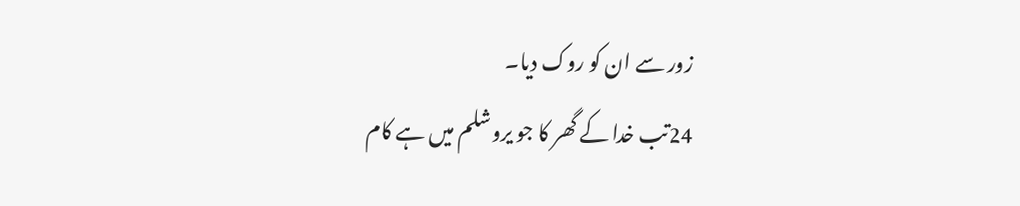زور سے ان کو روک دیا۔
24تب خدا کے گھر کا جو یروشلم میں ہے کام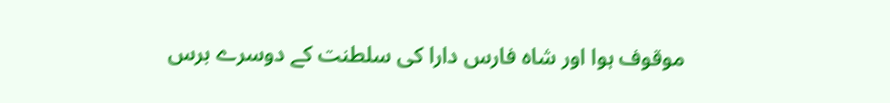موقوف ہوا اور شاہ فارس دارا کی سلطنت کے دوسرے برس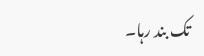تک بند رہا۔